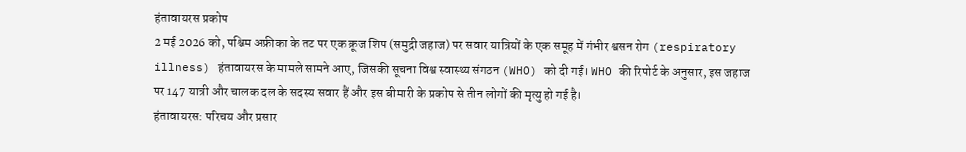हंतावायरस प्रकोप
2 मई 2026 को, पश्चिम अफ्रीका के तट पर एक क्रूज शिप (समुद्री जहाज) पर सवार यात्रियों के एक समूह में गंभीर श्वसन रोग (respiratory illness) हंतावायरस के मामले सामने आए, जिसकी सूचना विश्व स्वास्थ्य संगठन (WHO) को दी गई। WHO की रिपोर्ट के अनुसार, इस जहाज पर 147 यात्री और चालक दल के सदस्य सवार हैं और इस बीमारी के प्रकोप से तीन लोगों की मृत्यु हो गई है।
हंतावायरस: परिचय और प्रसार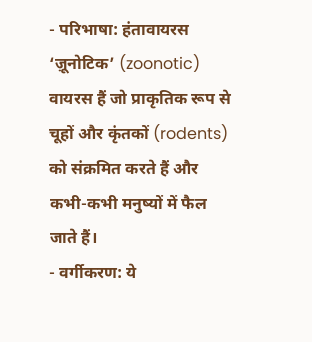- परिभाषा: हंतावायरस ‘ज़ूनोटिक’ (zoonotic) वायरस हैं जो प्राकृतिक रूप से चूहों और कृंतकों (rodents) को संक्रमित करते हैं और कभी-कभी मनुष्यों में फैल जाते हैं।
- वर्गीकरण: ये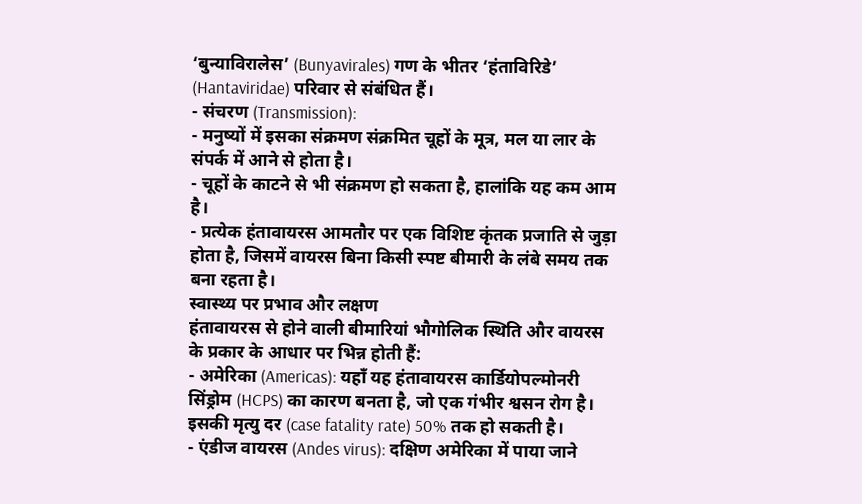‘बुन्याविरालेस’ (Bunyavirales) गण के भीतर ‘हंताविरिडे’ (Hantaviridae) परिवार से संबंधित हैं।
- संचरण (Transmission):
- मनुष्यों में इसका संक्रमण संक्रमित चूहों के मूत्र, मल या लार के संपर्क में आने से होता है।
- चूहों के काटने से भी संक्रमण हो सकता है, हालांकि यह कम आम है।
- प्रत्येक हंतावायरस आमतौर पर एक विशिष्ट कृंतक प्रजाति से जुड़ा होता है, जिसमें वायरस बिना किसी स्पष्ट बीमारी के लंबे समय तक बना रहता है।
स्वास्थ्य पर प्रभाव और लक्षण
हंतावायरस से होने वाली बीमारियां भौगोलिक स्थिति और वायरस के प्रकार के आधार पर भिन्न होती हैं:
- अमेरिका (Americas): यहाँ यह हंतावायरस कार्डियोपल्मोनरी सिंड्रोम (HCPS) का कारण बनता है, जो एक गंभीर श्वसन रोग है। इसकी मृत्यु दर (case fatality rate) 50% तक हो सकती है।
- एंडीज वायरस (Andes virus): दक्षिण अमेरिका में पाया जाने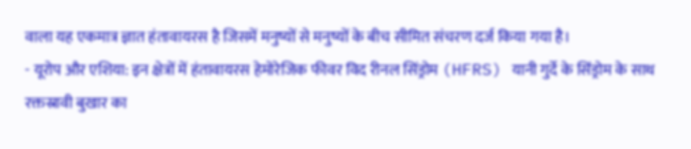वाला यह एकमात्र ज्ञात हंतावायरस है जिसमें मनुष्यों से मनुष्यों के बीच सीमित संचरण दर्ज किया गया है।
- यूरोप और एशिया: इन क्षेत्रों में हंतावायरस हेमोरेजिक फीवर विद रीनल सिंड्रोम (HFRS) यानी गुर्दे के सिंड्रोम के साथ रक्तस्रावी बुखार का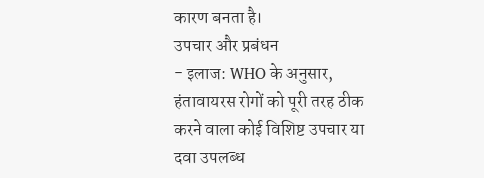कारण बनता है।
उपचार और प्रबंधन
- इलाज: WHO के अनुसार, हंतावायरस रोगों को पूरी तरह ठीक करने वाला कोई विशिष्ट उपचार या दवा उपलब्ध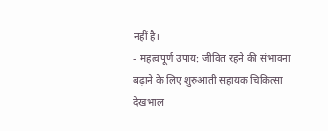नहीं है।
- महत्वपूर्ण उपाय: जीवित रहने की संभावना बढ़ाने के लिए शुरुआती सहायक चिकित्सा देखभाल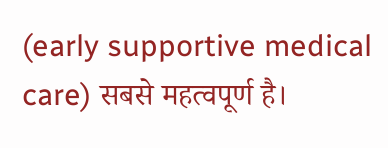(early supportive medical care) सबसे महत्वपूर्ण है।